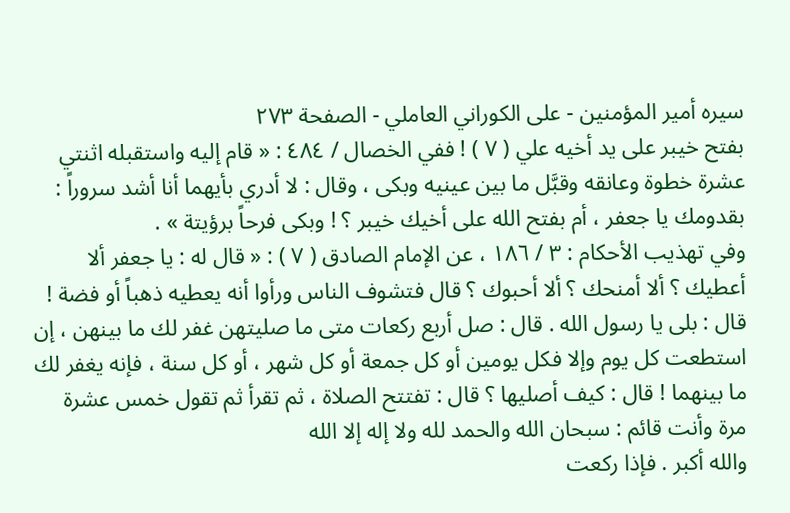سيره أمير المؤمنين - على الكوراني العاملي - الصفحة ٢٧٣
بفتح خيبر على يد أخيه علي ( ٧ ) ! ففي الخصال / ٤٨٤ : « قام إليه واستقبله اثنتي عشرة خطوة وعانقه وقبَّل ما بين عينيه وبكى ، وقال : لا أدري بأيهما أنا أشد سروراً : بقدومك يا جعفر ، أم بفتح الله على أخيك خيبر ؟ ! وبكى فرحاً برؤيتة » .
وفي تهذيب الأحكام : ٣ / ١٨٦ ، عن الإمام الصادق ( ٧ ) : « قال له : يا جعفر ألا أعطيك ؟ ألا أمنحك ؟ ألا أحبوك ؟ قال فتشوف الناس ورأوا أنه يعطيه ذهباً أو فضة ! قال : بلى يا رسول الله . قال : صل أربع ركعات متى ما صليتهن غفر لك ما بينهن ، إن استطعت كل يوم وإلا فكل يومين أو كل جمعة أو كل شهر ، أو كل سنة ، فإنه يغفر لك ما بينهما ! قال : كيف أصليها ؟ قال : تفتتح الصلاة ، ثم تقرأ ثم تقول خمس عشرة مرة وأنت قائم : سبحان الله والحمد لله ولا إله إلا الله
والله أكبر . فإذا ركعت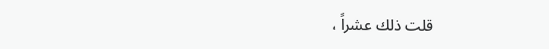قلت ذلك عشراً ،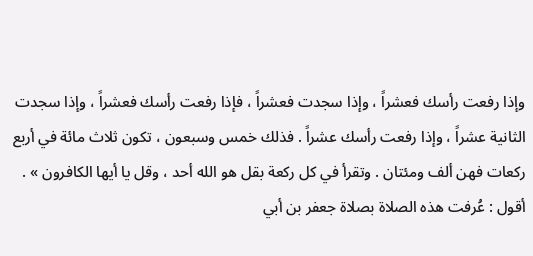وإذا رفعت رأسك فعشراً ، وإذا سجدت فعشراً ، فإذا رفعت رأسك فعشراً ، وإذا سجدت الثانية عشراً ، وإذا رفعت رأسك عشراً . فذلك خمس وسبعون ، تكون ثلاث مائة في أربع ركعات فهن ألف ومئتان . وتقرأ في كل ركعة بقل هو الله أحد ، وقل يا أيها الكافرون » .
أقول : عُرفت هذه الصلاة بصلاة جعفر بن أبي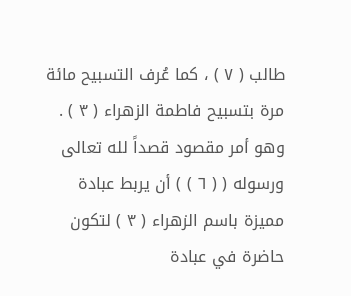طالب ( ٧ ) ، كما عُرف التسبيح مائة مرة بتسبيح فاطمة الزهراء ( ٣ ) . وهو أمر مقصود قصداً لله تعالى ورسوله ( ( ٦ ) ) أن يربط عبادة مميزة باسم الزهراء ( ٣ ) لتكون حاضرة في عبادة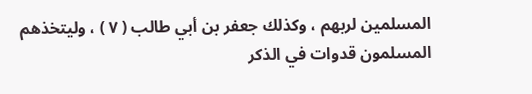المسلمين لربهم ، وكذلك جعفر بن أبي طالب ( ٧ ) ، وليتخذهم المسلمون قدوات في الذكر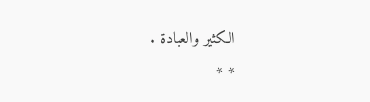الكثير والعبادة .
* *